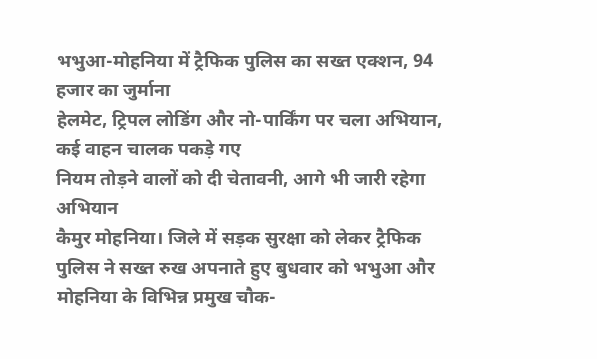भभुआ-मोहनिया में ट्रैफिक पुलिस का सख्त एक्शन, 94 हजार का जुर्माना
हेलमेट, ट्रिपल लोडिंग और नो-पार्किंग पर चला अभियान, कई वाहन चालक पकड़े गए
नियम तोड़ने वालों को दी चेतावनी, आगे भी जारी रहेगा अभियान
कैमुर मोहनिया। जिले में सड़क सुरक्षा को लेकर ट्रैफिक पुलिस ने सख्त रुख अपनाते हुए बुधवार को भभुआ और मोहनिया के विभिन्न प्रमुख चौक-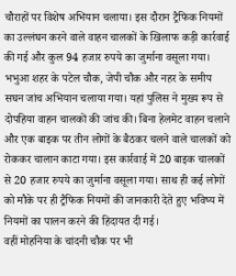चौराहों पर विशेष अभियान चलाया। इस दौरान ट्रैफिक नियमों का उल्लंघन करने वाले वाहन चालकों के खिलाफ कड़ी कार्रवाई की गई और कुल 94 हजार रुपये का जुर्माना वसूला गया।
भभुआ शहर के पटेल चौक, जेपी चौक और नहर के समीप सघन जांच अभियान चलाया गया। यहां पुलिस ने मुख्य रूप से दोपहिया वाहन चालकों की जांच की। बिना हेलमेट वाहन चलाने और एक बाइक पर तीन लोगों के बैठकर चलने वाले चालकों को रोककर चालान काटा गया। इस कार्रवाई में 20 बाइक चालकों से 20 हजार रुपये का जुर्माना वसूला गया। साथ ही कई लोगों को मौके पर ही ट्रैफिक नियमों की जानकारी देते हुए भविष्य में नियमों का पालन करने की हिदायत दी गई।
वहीं मोहनिया के चांदनी चौक पर भी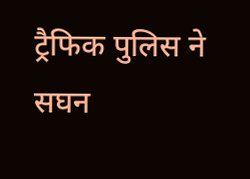ट्रैफिक पुलिस ने सघन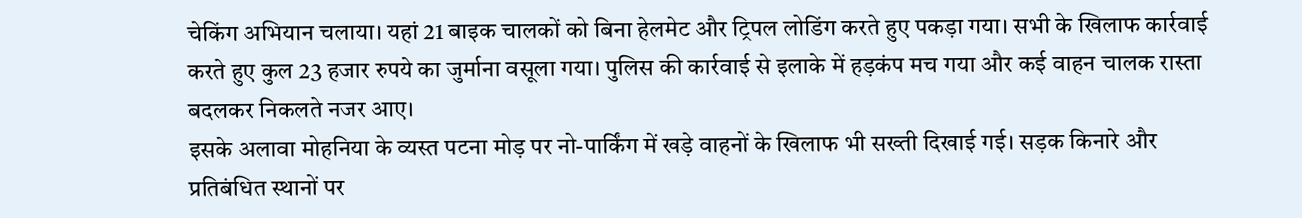चेकिंग अभियान चलाया। यहां 21 बाइक चालकों को बिना हेलमेट और ट्रिपल लोडिंग करते हुए पकड़ा गया। सभी के खिलाफ कार्रवाई करते हुए कुल 23 हजार रुपये का जुर्माना वसूला गया। पुलिस की कार्रवाई से इलाके में हड़कंप मच गया और कई वाहन चालक रास्ता बदलकर निकलते नजर आए।
इसके अलावा मोहनिया के व्यस्त पटना मोड़ पर नो-पार्किंग में खड़े वाहनों के खिलाफ भी सख्ती दिखाई गई। सड़क किनारे और प्रतिबंधित स्थानों पर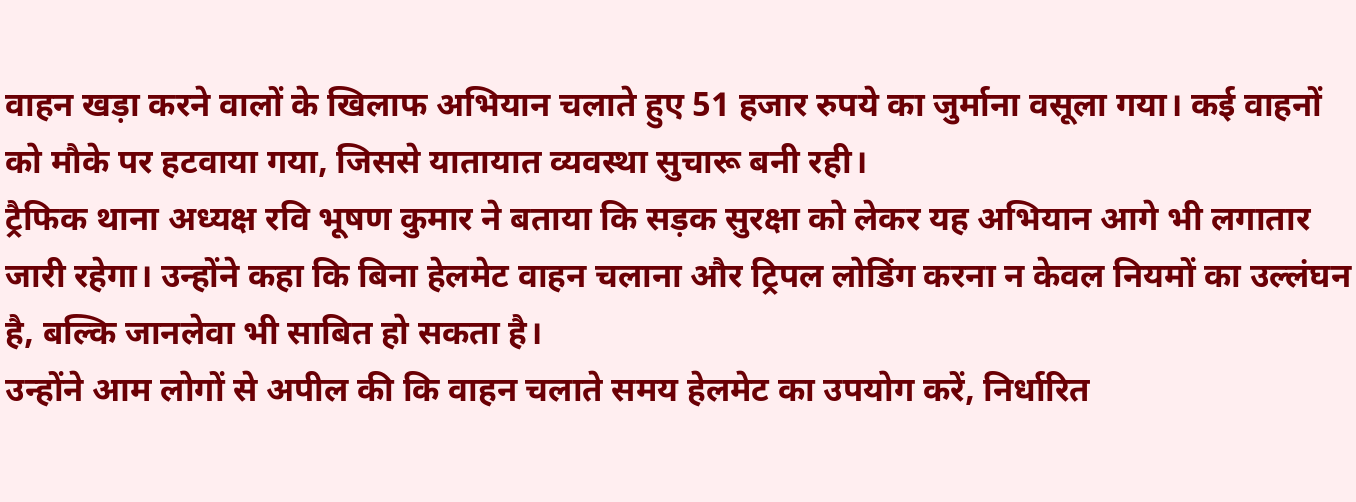वाहन खड़ा करने वालों के खिलाफ अभियान चलाते हुए 51 हजार रुपये का जुर्माना वसूला गया। कई वाहनों को मौके पर हटवाया गया, जिससे यातायात व्यवस्था सुचारू बनी रही।
ट्रैफिक थाना अध्यक्ष रवि भूषण कुमार ने बताया कि सड़क सुरक्षा को लेकर यह अभियान आगे भी लगातार जारी रहेगा। उन्होंने कहा कि बिना हेलमेट वाहन चलाना और ट्रिपल लोडिंग करना न केवल नियमों का उल्लंघन है, बल्कि जानलेवा भी साबित हो सकता है।
उन्होंने आम लोगों से अपील की कि वाहन चलाते समय हेलमेट का उपयोग करें, निर्धारित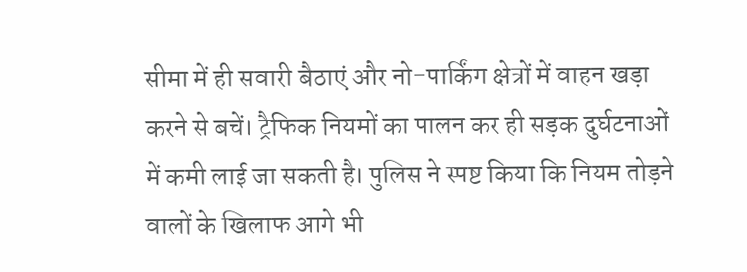सीमा में ही सवारी बैठाएं और नो-पार्किंग क्षेत्रों में वाहन खड़ा करने से बचें। ट्रैफिक नियमों का पालन कर ही सड़क दुर्घटनाओं में कमी लाई जा सकती है। पुलिस ने स्पष्ट किया कि नियम तोड़ने वालों के खिलाफ आगे भी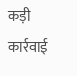कड़ी कार्रवाई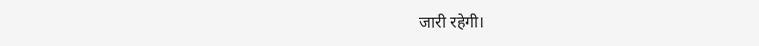जारी रहेगी।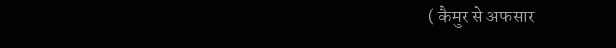( कैमुर से अफसार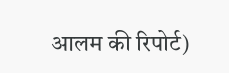आलम की रिपोर्ट)